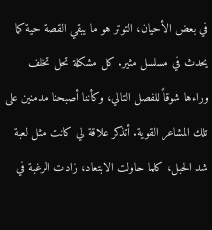في بعض الأحيان، التوتر هو ما يبقي القصة حية كما يحدث في مسلسل مثير. كل مشكلة تحل تخلف وراءها شوقاً للفصل التالي، وكأننا أصبحنا مدمنين على تلك المشاعر القوية. أتذكر علاقة لي كانت مثل لعبة شد الحبل، كلما حاولت الابتعاد، زادت الرغبة في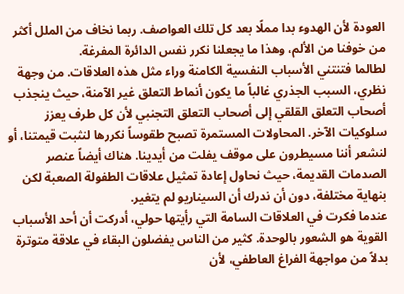العودة لأن الهدوء بدا مملًا بعد كل تلك العواصف. ربما نخاف من الملل أكثر من خوفنا من الألم، وهذا ما يجعلنا نكرر نفس الدائرة المفرغة.
لطالما فتنتني الأسباب النفسية الكامنة وراء مثل هذه العلاقات. من وجهة نظري، السبب الجذري غالباً ما يكون أنماط التعلق غير الآمنة، حيث ينجذب أصحاب التعلق القلقي إلى أصحاب التعلق التجنبي لأن كل طرف يعزز سلوكيات الآخر. المحاولات المستمرة تصبح طقوساً نكررها لنثبت قيمتنا، أو لنشعر أننا مسيطرون على موقف يفلت من أيدينا. هناك أيضاً عنصر الصدمات القديمة، حيث نحاول إعادة تمثيل علاقات الطفولة الصعبة لكن بنهاية مختلفة، دون أن ندرك أن السيناريو لم يتغير.
عندما فكرت في العلاقات السامة التي رأيتها حولي، أدركت أن أحد الأسباب القوية هو الشعور بالوحدة. كثير من الناس يفضلون البقاء في علاقة متوترة بدلاً من مواجهة الفراغ العاطفي، لأن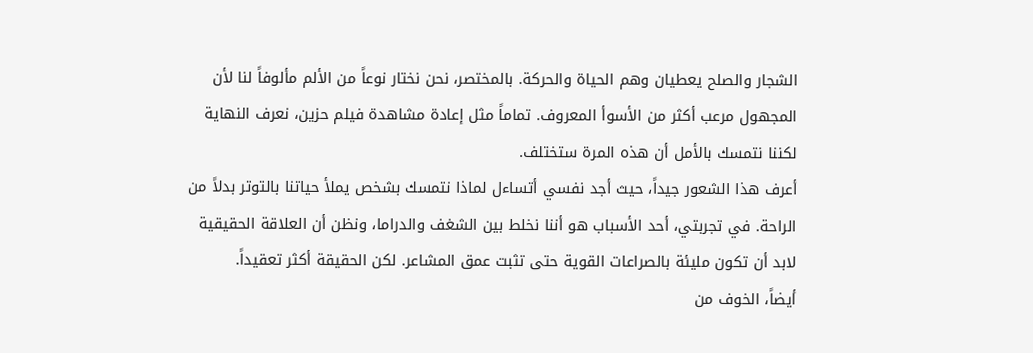الشجار والصلح يعطيان وهم الحياة والحركة. بالمختصر، نحن نختار نوعاً من الألم مألوفاً لنا لأن المجهول مرعب أكثر من الأسوأ المعروف. تماماً مثل إعادة مشاهدة فيلم حزين، نعرف النهاية لكننا نتمسك بالأمل أن هذه المرة ستختلف.
أعرف هذا الشعور جيداً، حيث أجد نفسي أتساءل لماذا نتمسك بشخص يملأ حياتنا بالتوتر بدلاً من الراحة. في تجربتي، أحد الأسباب هو أننا نخلط بين الشغف والدراما، ونظن أن العلاقة الحقيقية لابد أن تكون مليئة بالصراعات القوية حتى تثبت عمق المشاعر. لكن الحقيقة أكثر تعقيداً.
أيضاً، الخوف من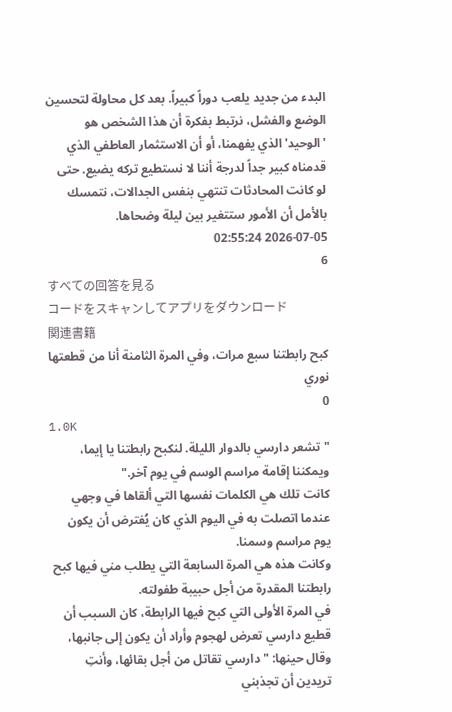البدء من جديد يلعب دوراً كبيراً. بعد كل محاولة لتحسين الوضع والفشل، نرتبط بفكرة أن هذا الشخص هو 'الوحيد' الذي يفهمنا، أو أن الاستثمار العاطفي الذي قدمناه كبير جداً لدرجة أننا لا نستطيع تركه يضيع. حتى لو كانت المحادثات تنتهي بنفس الجدالات، نتمسك بالأمل أن الأمور ستتغير بين ليلة وضحاها.
2026-07-05 02:55:24
6
すべての回答を見る
コードをスキャンしてアプリをダウンロード
関連書籍
كبح رابطتنا سبع مرات، وفي المرة الثامنة أنا من قطعتها
نوري
0
1.0K
"تشعر دارسي بالدوار الليلة. لنكبح رابطتنا يا إيما، ويمكننا إقامة مراسم الوسم في يوم آخر."
كانت تلك هي الكلمات نفسها التي ألقاها في وجهي عندما اتصلت به في اليوم الذي كان يُفترض أن يكون يوم مراسم وسمنا.
وكانت هذه هي المرة السابعة التي يطلب مني فيها كبح رابطتنا المقدرة من أجل حبيبة طفولته.
في المرة الأولى التي كبح فيها الرابطة، كان السبب أن قطيع دارسي تعرض لهجوم وأراد أن يكون إلى جانبها، وقال حينها: "دارسي تقاتل من أجل بقائها، وأنتِ تريدين أن تجذبني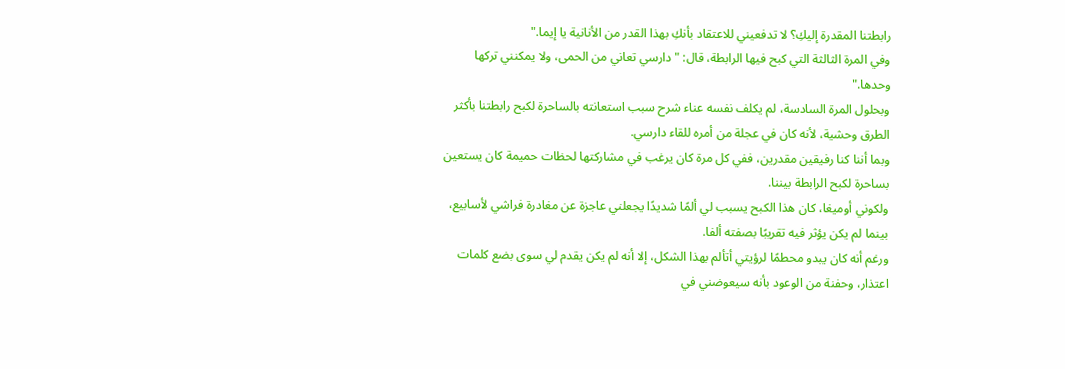رابطتنا المقدرة إليكِ؟ لا تدفعيني للاعتقاد بأنكِ بهذا القدر من الأنانية يا إيما."
وفي المرة الثالثة التي كبح فيها الرابطة، قال: "دارسي تعاني من الحمى، ولا يمكنني تركها وحدها."
وبحلول المرة السادسة، لم يكلف نفسه عناء شرح سبب استعانته بالساحرة لكبح رابطتنا بأكثر الطرق وحشية، لأنه كان في عجلة من أمره للقاء دارسي.
وبما أننا كنا رفيقين مقدرين، ففي كل مرة كان يرغب في مشاركتها لحظات حميمة كان يستعين بساحرة لكبح الرابطة بيننا.
ولكوني أوميغا، كان هذا الكبح يسبب لي ألمًا شديدًا يجعلني عاجزة عن مغادرة فراشي لأسابيع، بينما لم يكن يؤثر فيه تقريبًا بصفته ألفا.
ورغم أنه كان يبدو محطمًا لرؤيتي أتألم بهذا الشكل، إلا أنه لم يكن يقدم لي سوى بضع كلمات اعتذار، وحفنة من الوعود بأنه سيعوضني في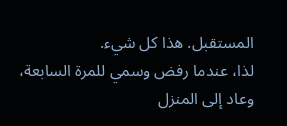المستقبل. هذا كل شيء.
لذا، عندما رفض وسمي للمرة السابعة، وعاد إلى المنزل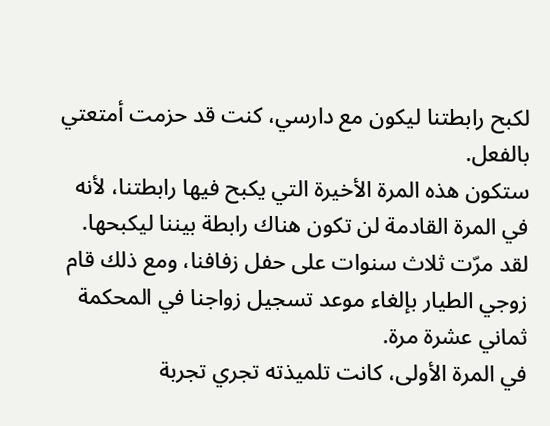لكبح رابطتنا ليكون مع دارسي، كنت قد حزمت أمتعتي بالفعل.
ستكون هذه المرة الأخيرة التي يكبح فيها رابطتنا، لأنه في المرة القادمة لن تكون هناك رابطة بيننا ليكبحها.
لقد مرّت ثلاث سنوات على حفل زفافنا، ومع ذلك قام زوجي الطيار بإلغاء موعد تسجيل زواجنا في المحكمة ثماني عشرة مرة.
في المرة الأولى، كانت تلميذته تجري تجربة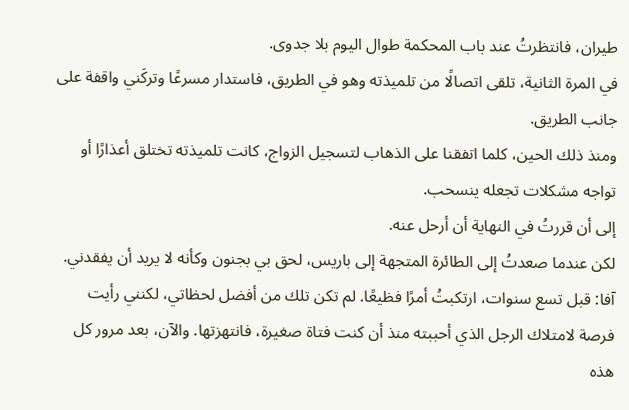طيران، فانتظرتُ عند باب المحكمة طوال اليوم بلا جدوى.
في المرة الثانية، تلقى اتصالًا من تلميذته وهو في الطريق، فاستدار مسرعًا وتركَني واقفة على جانب الطريق.
ومنذ ذلك الحين، كلما اتفقنا على الذهاب لتسجيل الزواج، كانت تلميذته تختلق أعذارًا أو تواجه مشكلات تجعله ينسحب.
إلى أن قررتُ في النهاية أن أرحل عنه.
لكن عندما صعدتُ إلى الطائرة المتجهة إلى باريس، لحق بي بجنون وكأنه لا يريد أن يفقدني.
آفا: قبل تسع سنوات، ارتكبتُ أمرًا فظيعًا. لم تكن تلك من أفضل لحظاتي، لكنني رأيت فرصة لامتلاك الرجل الذي أحببته منذ أن كنت فتاة صغيرة، فانتهزتها. والآن، بعد مرور كل هذه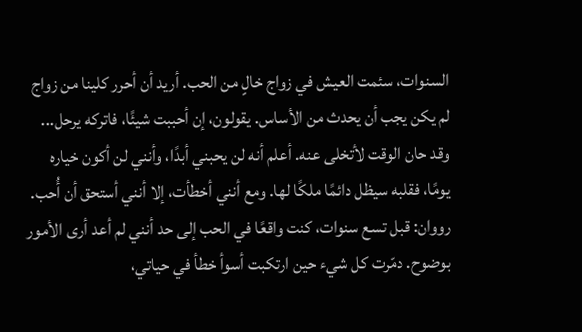السنوات، سئمت العيش في زواج خالٍ من الحب. أريد أن أحرر كلينا من زواج لم يكن يجب أن يحدث من الأساس. يقولون، إن أحببت شيئًا، فاتركه يرحل... وقد حان الوقت لأتخلى عنه. أعلم أنه لن يحبني أبدًا، وأنني لن أكون خياره يومًا، فقلبه سيظل دائمًا ملكًا لها. ومع أنني أخطأت، إلا أنني أستحق أن أُحب. رووان: قبل تسع سنوات، كنت واقعًا في الحب إلى حد أنني لم أعد أرى الأمور بوضوح. دمّرت كل شيء حين ارتكبت أسوأ خطأ في حياتي،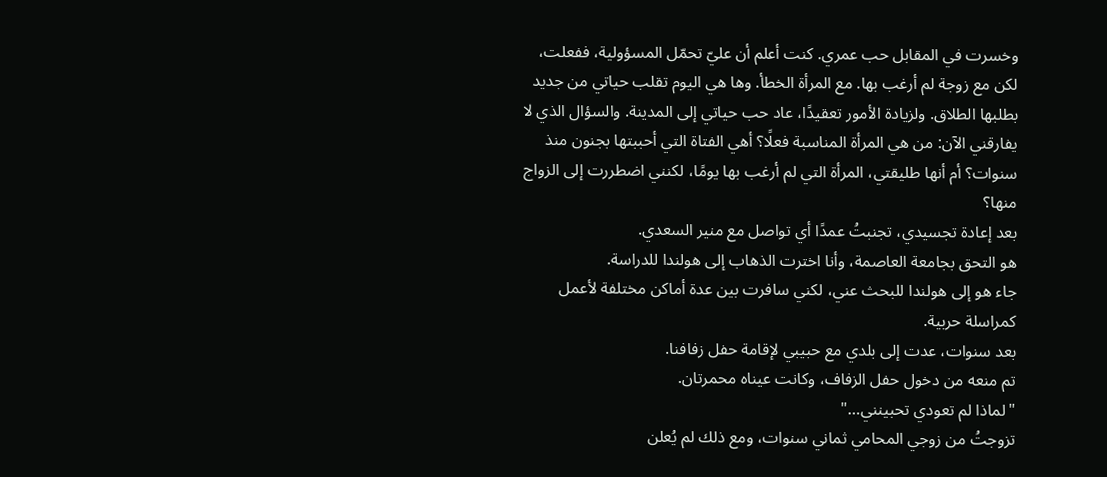وخسرت في المقابل حب عمري. كنت أعلم أن عليّ تحمّل المسؤولية، ففعلت، لكن مع زوجة لم أرغب بها. مع المرأة الخطأ. وها هي اليوم تقلب حياتي من جديد بطلبها الطلاق. ولزيادة الأمور تعقيدًا، عاد حب حياتي إلى المدينة. والسؤال الذي لا يفارقني الآن: من هي المرأة المناسبة فعلًا؟ أهي الفتاة التي أحببتها بجنون منذ سنوات؟ أم أنها طليقتي، المرأة التي لم أرغب بها يومًا، لكنني اضطررت إلى الزواج منها؟
بعد إعادة تجسيدي، تجنبتُ عمدًا أي تواصل مع منير السعدي.
هو التحق بجامعة العاصمة، وأنا اخترت الذهاب إلى هولندا للدراسة.
جاء هو إلى هولندا للبحث عني، لكني سافرت بين عدة أماكن مختلفة لأعمل كمراسلة حربية.
بعد سنوات، عدت إلى بلدي مع حبيبي لإقامة حفل زفافنا.
تم منعه من دخول حفل الزفاف، وكانت عيناه محمرتان.
"لماذا لم تعودي تحبينني…"
تزوجتُ من زوجي المحامي ثماني سنوات، ومع ذلك لم يُعلن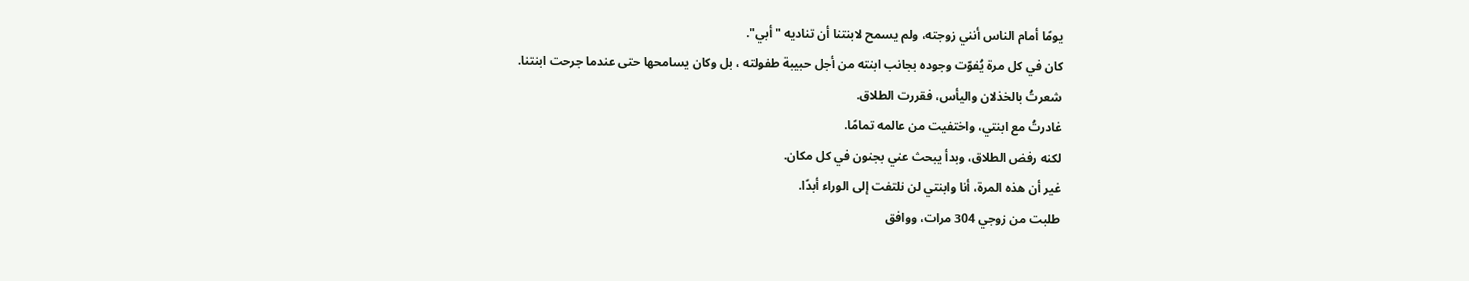يومًا أمام الناس أنني زوجته، ولم يسمح لابنتنا أن تناديه "أبي".
كان في كل مرة يُفوّت وجوده بجانب ابنته من أجل حبيبة طفولته ، بل وكان يسامحها حتى عندما جرحت ابنتنا.
شعرتُ بالخذلان واليأس، فقررت الطلاق.
غادرتُ مع ابنتي، واختفيت من عالمه تمامًا.
لكنه رفض الطلاق، وبدأ يبحث عني بجنون في كل مكان.
غير أن هذه المرة، أنا وابنتي لن نلتفت إلى الوراء أبدًا.
طلبت من زوجي 304 مرات، ووافق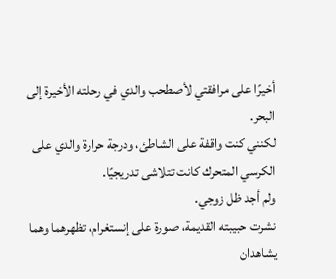أخيرًا على مرافقتي لأصطحب والدي في رحلته الأخيرة إلى البحر.
لكنني كنت واقفة على الشاطئ، ودرجة حرارة والدي على الكرسي المتحرك كانت تتلاشى تدريجيًا.
ولم أجد ظل زوجي.
نشرت حبيبته القديمة، صورة على إنستغرام، تظهرهما وهما يشاهدان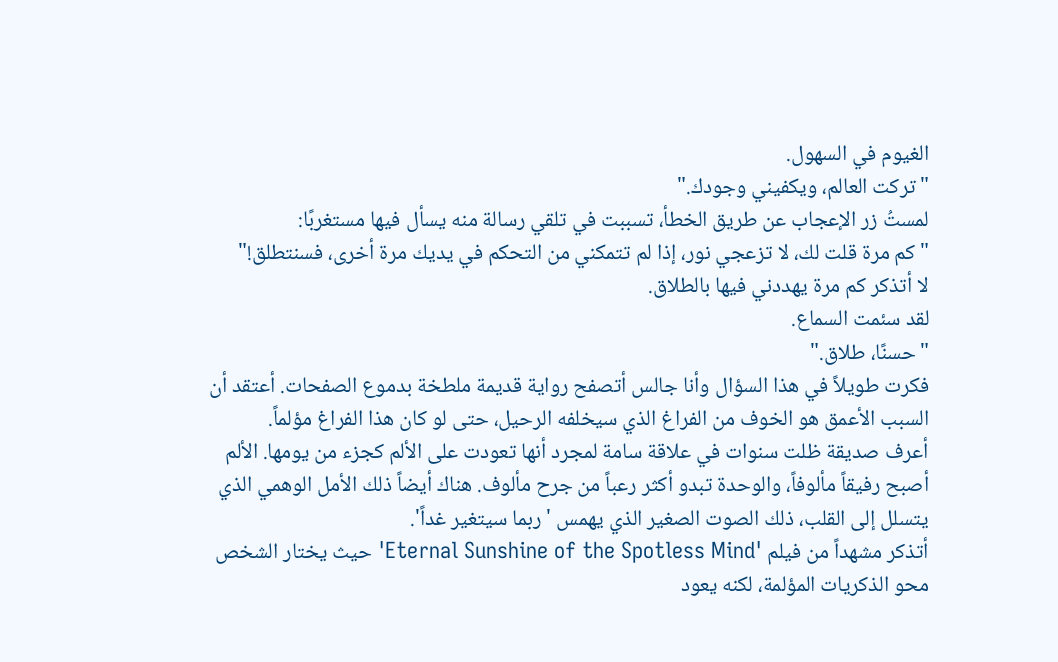الغيوم في السهول.
"تركت العالم، ويكفيني وجودك."
لمستُ زر الإعجاب عن طريق الخطأ، تسببت في تلقي رسالة منه يسأل فيها مستغربًا:
"كم مرة قلت لك، لا تزعجي نور، إذا لم تتمكني من التحكم في يديك مرة أخرى، فسنتطلق!"
لا أتذكر كم مرة يهددني فيها بالطلاق.
لقد سئمت السماع.
"حسنًا، طلاق."
فكرت طويلاً في هذا السؤال وأنا جالس أتصفح رواية قديمة ملطخة بدموع الصفحات. أعتقد أن السبب الأعمق هو الخوف من الفراغ الذي سيخلفه الرحيل، حتى لو كان هذا الفراغ مؤلماً.
أعرف صديقة ظلت سنوات في علاقة سامة لمجرد أنها تعودت على الألم كجزء من يومها. الألم أصبح رفيقاً مألوفاً، والوحدة تبدو أكثر رعباً من جرح مألوف. هناك أيضاً ذلك الأمل الوهمي الذي يتسلل إلى القلب، ذلك الصوت الصغير الذي يهمس 'ربما سيتغير غداً'.
أتذكر مشهداً من فيلم 'Eternal Sunshine of the Spotless Mind' حيث يختار الشخص محو الذكريات المؤلمة، لكنه يعود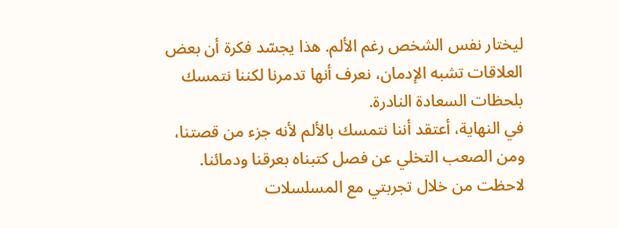ليختار نفس الشخص رغم الألم. هذا يجسّد فكرة أن بعض العلاقات تشبه الإدمان، نعرف أنها تدمرنا لكننا نتمسك بلحظات السعادة النادرة.
في النهاية، أعتقد أننا نتمسك بالألم لأنه جزء من قصتنا، ومن الصعب التخلي عن فصل كتبناه بعرقنا ودمائنا.
لاحظت من خلال تجربتي مع المسلسلات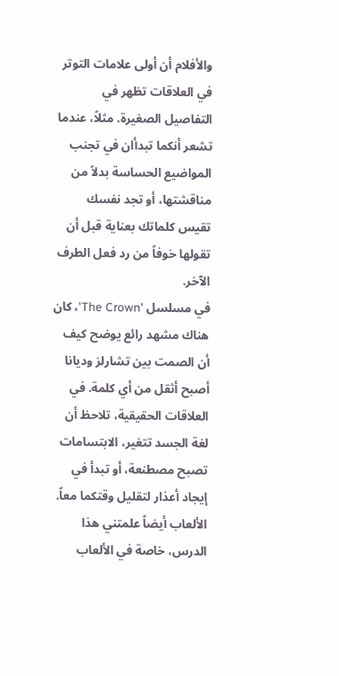والأفلام أن أولى علامات التوتر في العلاقات تظهر في التفاصيل الصغيرة. مثلاً، عندما تشعر أنكما تبدأان في تجنب المواضيع الحساسة بدلاً من مناقشتها، أو تجد نفسك تقيس كلماتك بعناية قبل أن تقولها خوفاً من رد فعل الطرف الآخر.
في مسلسل 'The Crown'، كان هناك مشهد رائع يوضح كيف أن الصمت بين تشارلز وديانا أصبح أثقل من أي كلمة. في العلاقات الحقيقية، تلاحظ أن لغة الجسد تتغير، الابتسامات تصبح مصطنعة، أو تبدأ في إيجاد أعذار لتقليل وقتكما معاً.
الألعاب أيضاً علمتني هذا الدرس، خاصة في الألعاب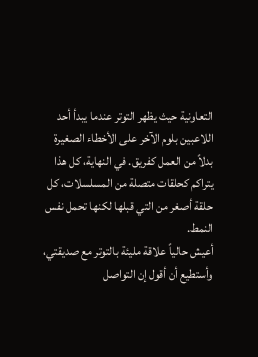التعاونية حيث يظهر التوتر عندما يبدأ أحد اللاعبين بلوم الآخر على الأخطاء الصغيرة بدلاً من العمل كفريق. في النهاية، كل هذا يتراكم كحلقات متصلة من المسلسلات، كل حلقة أصغر من التي قبلها لكنها تحمل نفس النمط.
أعيش حالياً علاقة مليئة بالتوتر مع صديقتي، وأستطيع أن أقول إن التواصل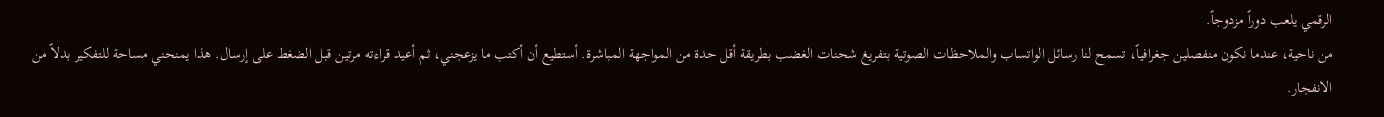الرقمي يلعب دوراً مزدوجاً.
من ناحية، عندما نكون منفصلين جغرافياً، تسمح لنا رسائل الواتساب والملاحظات الصوتية بتفريغ شحنات الغضب بطريقة أقل حدة من المواجهة المباشرة. أستطيع أن أكتب ما يزعجني، ثم أعيد قراءته مرتين قبل الضغط على إرسال. هذا يمنحني مساحة للتفكير بدلاً من الانفجار.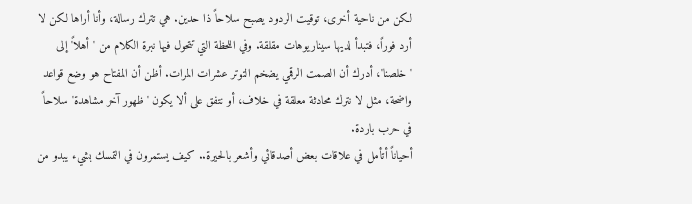لكن من ناحية أخرى، توقيت الردود يصبح سلاحاً ذا حدين. هي تترك رسالة، وأنا أراها لكن لا أرد فوراً، فتبدأ لديها سيناريوهات مقلقة. وفي اللحظة التي تتحول فيها نبرة الكلام من 'أهلاً' إلى 'خلصنا'، أدرك أن الصمت الرقمي يضخم التوتر عشرات المرات. أظن أن المفتاح هو وضع قواعد واضحة، مثل لا نترك محادثة معلقة في خلاف، أو نتفق على ألا يكون 'ظهور آخر مشاهدة' سلاحاً في حرب باردة.
أحياناً أتأمل في علاقات بعض أصدقائي وأشعر بالحيرة.. كيف يستمرون في التمسك بشيء يبدو من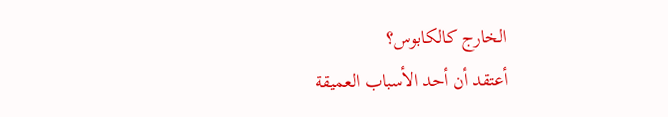الخارج كالكابوس؟
أعتقد أن أحد الأسباب العميقة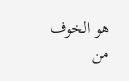هو الخوف من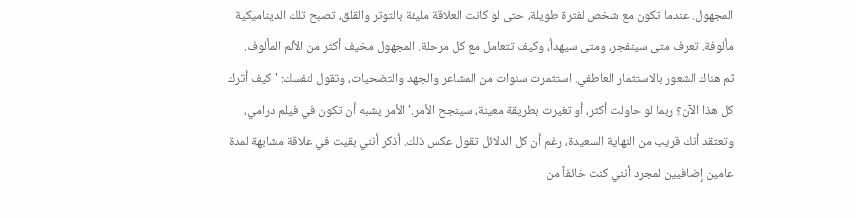المجهول. عندما تكون مع شخص لفترة طويلة، حتى لو كانت العلاقة مليئة بالتوتر والقلق، تصبح تلك الديناميكية مألوفة. تعرف متى سينفجر، ومتى سيهدأ، وكيف تتعامل مع كل مرحلة. المجهول مخيف أكثر من الألم المألوف.
ثم هناك الشعور بالاستثمار العاطفي. استثمرت سنوات من المشاعر والجهد والتضحيات، وتقول لنفسك: 'كيف أترك كل هذا الآن؟ ربما لو حاولت أكثر، أو تغيرت بطريقة معينة، سينجح الأمر.' الأمر يشبه أن تكون في فيلم درامي، وتعتقد أنك قريب من النهاية السعيدة، رغم أن كل الدلائل تقول عكس ذلك. أذكر أنني بقيت في علاقة مشابهة لمدة عامين إضافيين لمجرد أنني كنت خائفاً من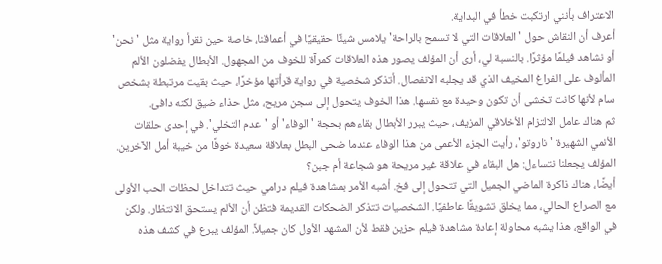الاعتراف بأنني ارتكبت خطأ في البداية.
أعرف أن النقاش حول 'العلاقات التي لا تسمح بالراحة' يلامس شيئًا حقيقيًا في أعماقنا، خاصة حين نقرأ رواية مثل 'نحن' أو نشاهد فيلمًا مؤثرًا. بالنسبة لي، أرى أن المؤلف يصور هذه العلاقات كمرآة للخوف من المجهول. الأبطال يفضلون الألم المألوف على الفراغ المخيف الذي قد يجلبه الانفصال. أتذكر شخصية في رواية قرأتها مؤخرًا، حيث بقيت مرتبطة بشخص سام لأنها كانت تخشى أن تكون وحيدة مع نفسها. هذا الخوف يتحول إلى سجن مريح، مثل حذاء ضيق لكنه دافئ.
ثم هناك عامل الالتزام الأخلاقي المزيف، حيث يبرر الأبطال بقاءهم بحجة 'الوفاء' أو 'عدم التخلي'. في إحدى حلقات الأنمي الشهيرة 'ناروتو'، رأيت الجزء الأعمى من هذا الوفاء عندما ضحى البطل بعلاقة سعيدة خوفًا من خيبة أمل الآخرين. المؤلف يجعلنا نتساءل: هل البقاء في علاقة غير مريحة هو شجاعة أم جبن؟
أيضًا، هناك ذاكرة الماضي الجميل التي تتحول إلى فخ. أشبه الأمر بمشاهدة فيلم درامي حيث تتداخل لحظات الحب الأولى مع الصراع الحالي، مما يخلق تشويقًا عاطفيًا. الشخصيات تتذكر الضحكات القديمة فتظن أن الألم يستحق الانتظار. ولكن في الواقع، هذا يشبه محاولة إعادة مشاهدة فيلم حزين فقط لأن المشهد الأول كان جميلاً. المؤلف يبرع في كشف هذه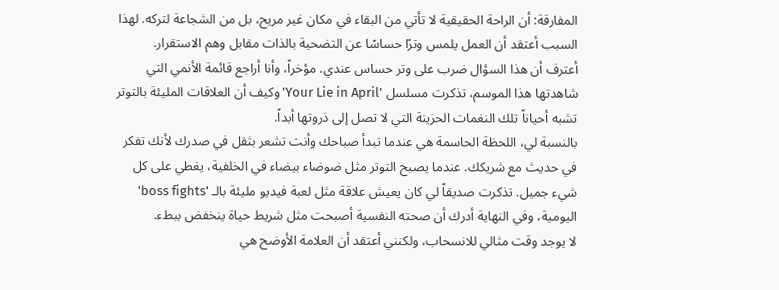المفارقة: أن الراحة الحقيقية لا تأتي من البقاء في مكان غير مريح، بل من الشجاعة لتركه. لهذا السبب أعتقد أن العمل يلمس وترًا حساسًا عن التضحية بالذات مقابل وهم الاستقرار.
أعترف أن هذا السؤال ضرب على وتر حساس عندي. مؤخراً، وأنا أراجع قائمة الأنمي التي شاهدتها هذا الموسم، تذكرت مسلسل 'Your Lie in April' وكيف أن العلاقات المليئة بالتوتر تشبه أحياناً تلك النغمات الحزينة التي لا تصل إلى ذروتها أبداً.
بالنسبة لي، اللحظة الحاسمة هي عندما تبدأ صباحك وأنت تشعر بثقل في صدرك لأنك تفكر في حديث مع شريكك. عندما يصبح التوتر مثل ضوضاء بيضاء في الخلفية، يغطي على كل شيء جميل. تذكرت صديقاً لي كان يعيش علاقة مثل لعبة فيديو مليئة بالـ 'boss fights' اليومية، وفي النهاية أدرك أن صحته النفسية أصبحت مثل شريط حياة ينخفض ببطء.
لا يوجد وقت مثالي للانسحاب، ولكنني أعتقد أن العلامة الأوضح هي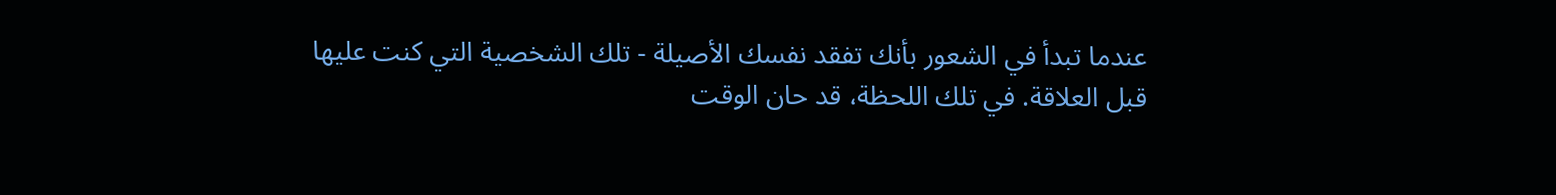عندما تبدأ في الشعور بأنك تفقد نفسك الأصيلة - تلك الشخصية التي كنت عليها قبل العلاقة. في تلك اللحظة، قد حان الوقت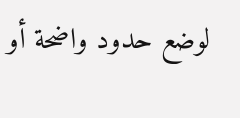لوضع حدود واضحة أو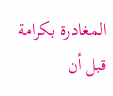المغادرة بكرامة قبل أن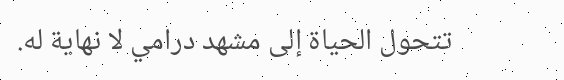تتحول الحياة إلى مشهد درامي لا نهاية له.